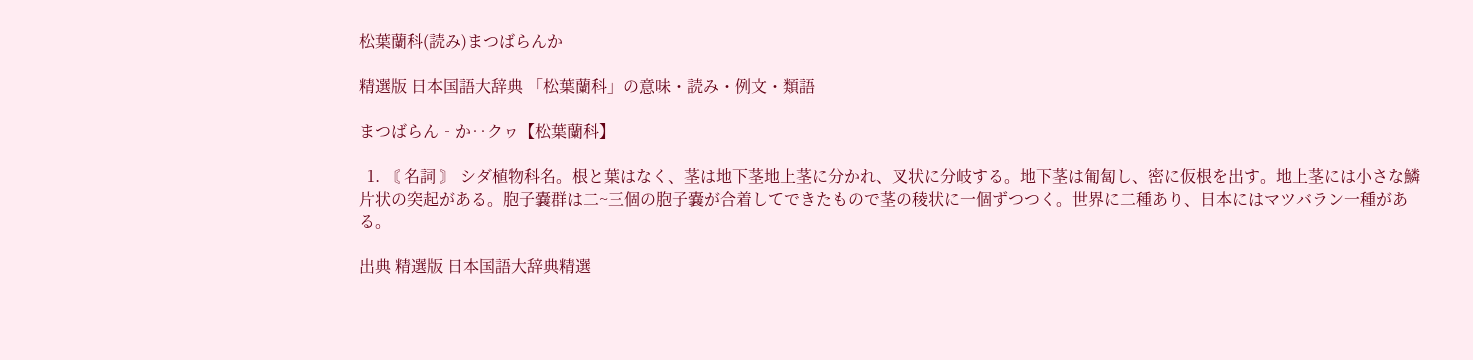松葉蘭科(読み)まつばらんか

精選版 日本国語大辞典 「松葉蘭科」の意味・読み・例文・類語

まつばらん‐か‥クヮ【松葉蘭科】

  1. 〘 名詞 〙 シダ植物科名。根と葉はなく、茎は地下茎地上茎に分かれ、叉状に分岐する。地下茎は匍匐し、密に仮根を出す。地上茎には小さな鱗片状の突起がある。胞子嚢群は二~三個の胞子嚢が合着してできたもので茎の稜状に一個ずつつく。世界に二種あり、日本にはマツバラン一種がある。

出典 精選版 日本国語大辞典精選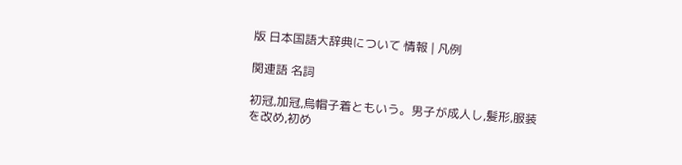版 日本国語大辞典について 情報 | 凡例

関連語 名詞

初冠,加冠,烏帽子着ともいう。男子が成人し,髪形,服装を改め,初め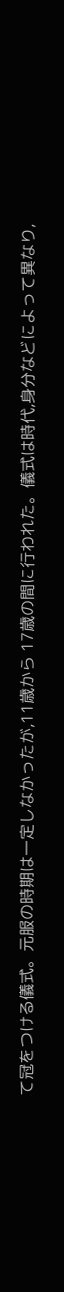て冠をつける儀式。元服の時期は一定しなかったが,11歳から 17歳の間に行われた。儀式は時代,身分などによって異なり,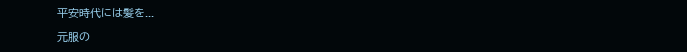平安時代には髪を...

元服の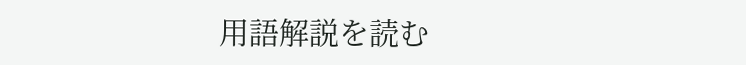用語解説を読む